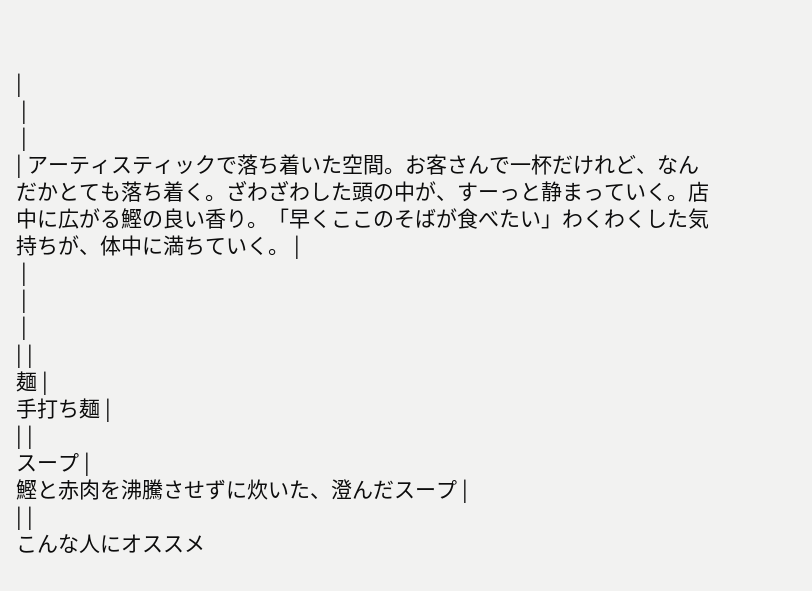|
 |
 |
| アーティスティックで落ち着いた空間。お客さんで一杯だけれど、なんだかとても落ち着く。ざわざわした頭の中が、すーっと静まっていく。店中に広がる鰹の良い香り。「早くここのそばが食べたい」わくわくした気持ちが、体中に満ちていく。 |
 |
 |
 |
| |
麺 |
手打ち麺 |
| |
スープ |
鰹と赤肉を沸騰させずに炊いた、澄んだスープ |
| |
こんな人にオススメ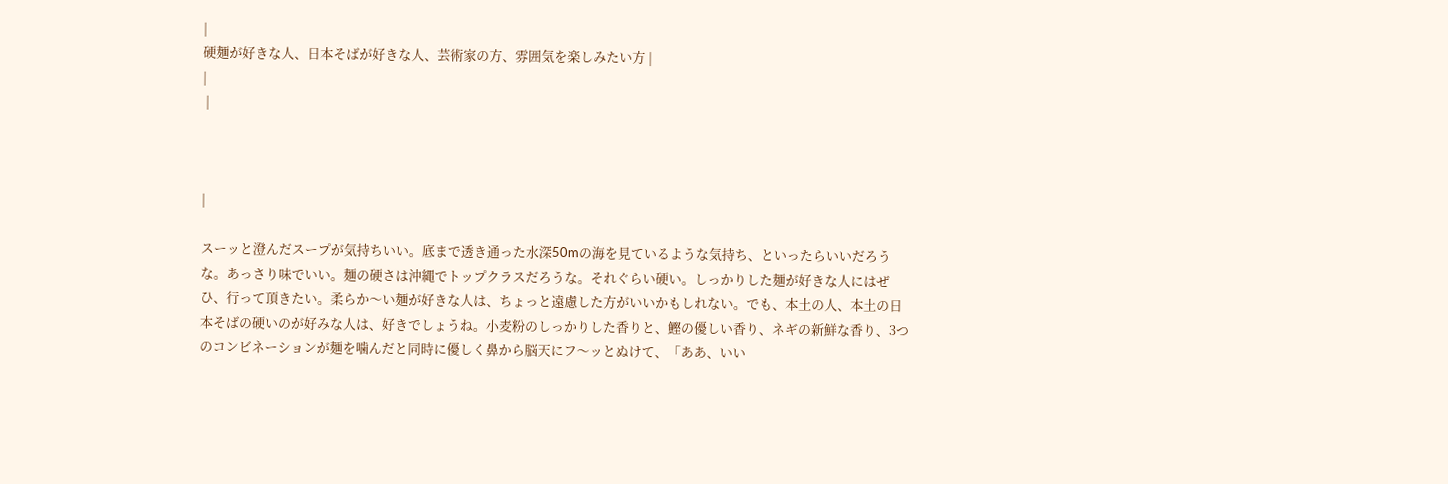|
硬麺が好きな人、日本そばが好きな人、芸術家の方、雰囲気を楽しみたい方 |
|
 |



|

スーッと澄んだスープが気持ちいい。底まで透き通った水深50mの海を見ているような気持ち、といったらいいだろうな。あっさり味でいい。麺の硬さは沖縄でトップクラスだろうな。それぐらい硬い。しっかりした麺が好きな人にはぜひ、行って頂きたい。柔らか〜い麺が好きな人は、ちょっと遠慮した方がいいかもしれない。でも、本土の人、本土の日本そばの硬いのが好みな人は、好きでしょうね。小麦粉のしっかりした香りと、鰹の優しい香り、ネギの新鮮な香り、3つのコンビネーションが麺を噛んだと同時に優しく鼻から脳天にフ〜ッとぬけて、「ああ、いい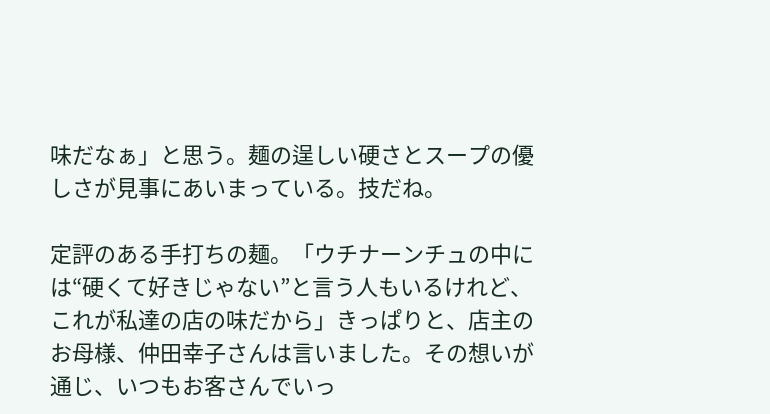味だなぁ」と思う。麺の逞しい硬さとスープの優しさが見事にあいまっている。技だね。

定評のある手打ちの麺。「ウチナーンチュの中には“硬くて好きじゃない”と言う人もいるけれど、これが私達の店の味だから」きっぱりと、店主のお母様、仲田幸子さんは言いました。その想いが通じ、いつもお客さんでいっ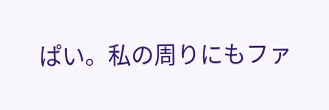ぱい。私の周りにもファ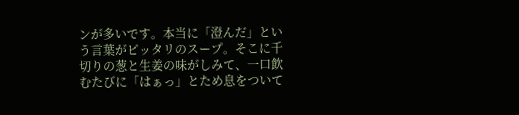ンが多いです。本当に「澄んだ」という言葉がピッタリのスープ。そこに千切りの葱と生姜の味がしみて、一口飲むたびに「はぁっ」とため息をついて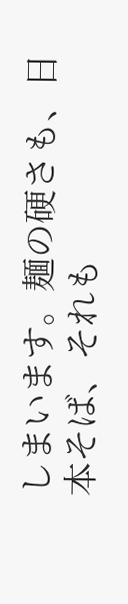しまいます。麺の硬さも、日本そば、それも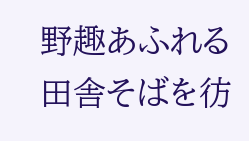野趣あふれる田舎そばを彷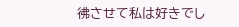彿させて私は好きでし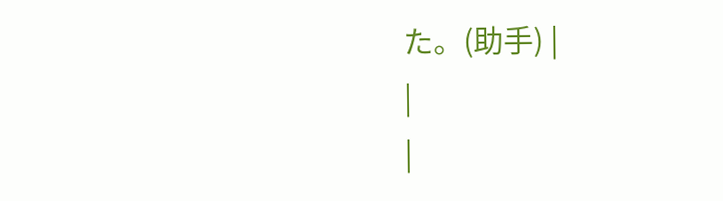た。(助手) |
|
|